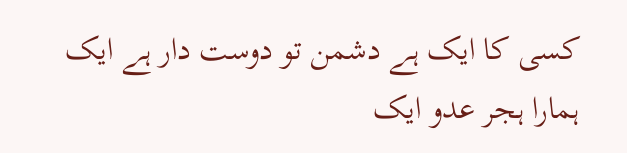کسی کا ایک ہے دشمن تو دوست دار ہے ایک
ہمارا ہجر عدو ایک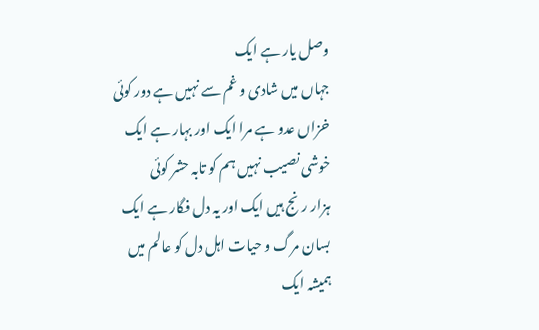وصل یار ہے ایک
جہاں میں شادی و غم سے نہیں ہے دور کوئی
خزاں عدو ہے مرا ایک اور بہار ہے ایک
خوشی نصیب نہیں ہم کو تابہ حشر کوئی
ہزار رنج ہیں ایک اور یہ دل فگار ہے ایک
بسان مرگ و حیات اہل دل کو عالم میں
ہمیشہ ایک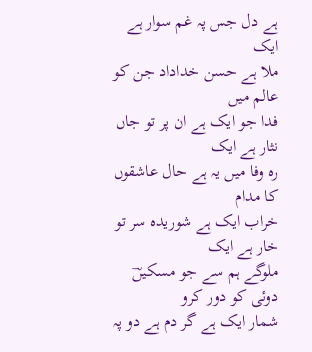ہے دل جس پہ غم سوار ہے ایک
ملا ہے حسن خداداد جن کو عالم میں
فدا جو ایک ہے ان پر تو جاں نثار ہے ایک
رہ وفا میں یہ ہے حال عاشقوں کا مدام
خراب ایک ہے شوریدہ سر تو خار ہے ایک
ملوگے ہم سے جو مسکیںؔ دوئی کو دور کرو
شمار ایک ہے گر دم ہے دو پہ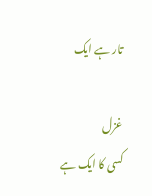تار ہے ایک

غزل
کسی کا ایک ہے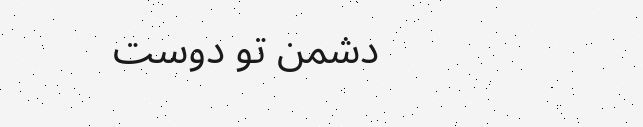دشمن تو دوست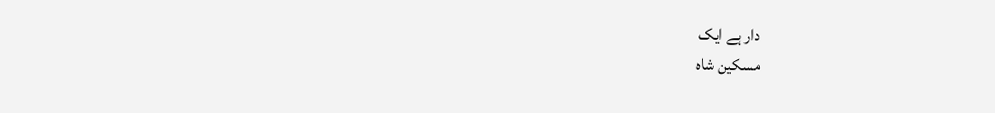دار ہے ایک
مسکین شاہ